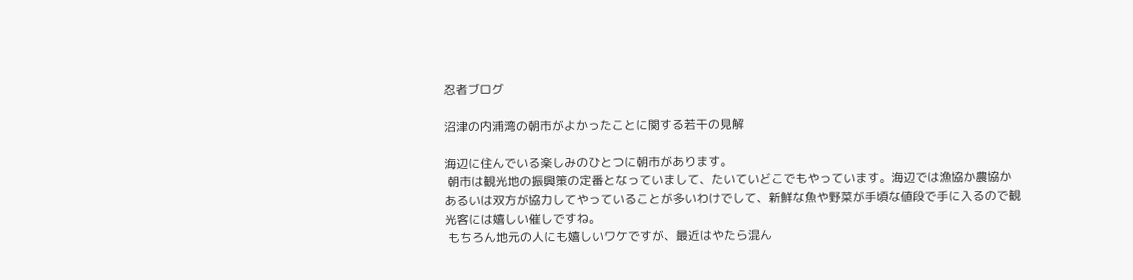忍者ブログ

沼津の内浦湾の朝市がよかったことに関する若干の見解

海辺に住んでいる楽しみのひとつに朝市があります。
 朝市は観光地の振興策の定番となっていまして、たいていどこでもやっています。海辺では漁協か農協かあるいは双方が協力してやっていることが多いわけでして、新鮮な魚や野菜が手頃な値段で手に入るので観光客には嬉しい催しですね。
 もちろん地元の人にも嬉しいワケですが、最近はやたら混ん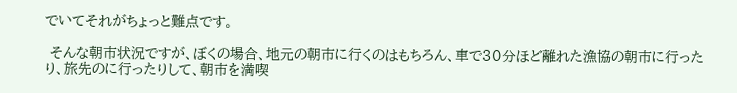でいてそれがちょっと難点です。

 そんな朝市状況ですが、ぼくの場合、地元の朝市に行くのはもちろん、車で30分ほど離れた漁協の朝市に行ったり、旅先のに行ったりして、朝市を満喫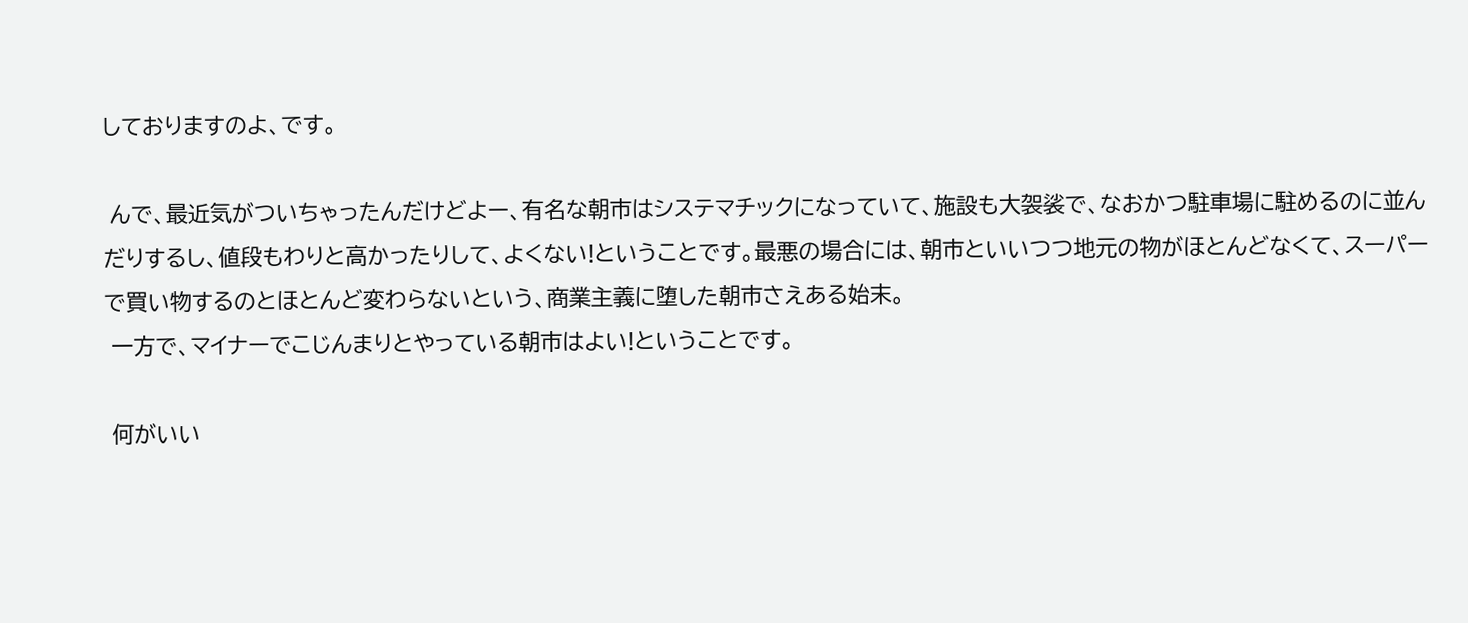しておりますのよ、です。

 んで、最近気がついちゃったんだけどよー、有名な朝市はシステマチックになっていて、施設も大袈裟で、なおかつ駐車場に駐めるのに並んだりするし、値段もわりと高かったりして、よくない!ということです。最悪の場合には、朝市といいつつ地元の物がほとんどなくて、スーパーで買い物するのとほとんど変わらないという、商業主義に堕した朝市さえある始末。
 一方で、マイナーでこじんまりとやっている朝市はよい!ということです。

 何がいい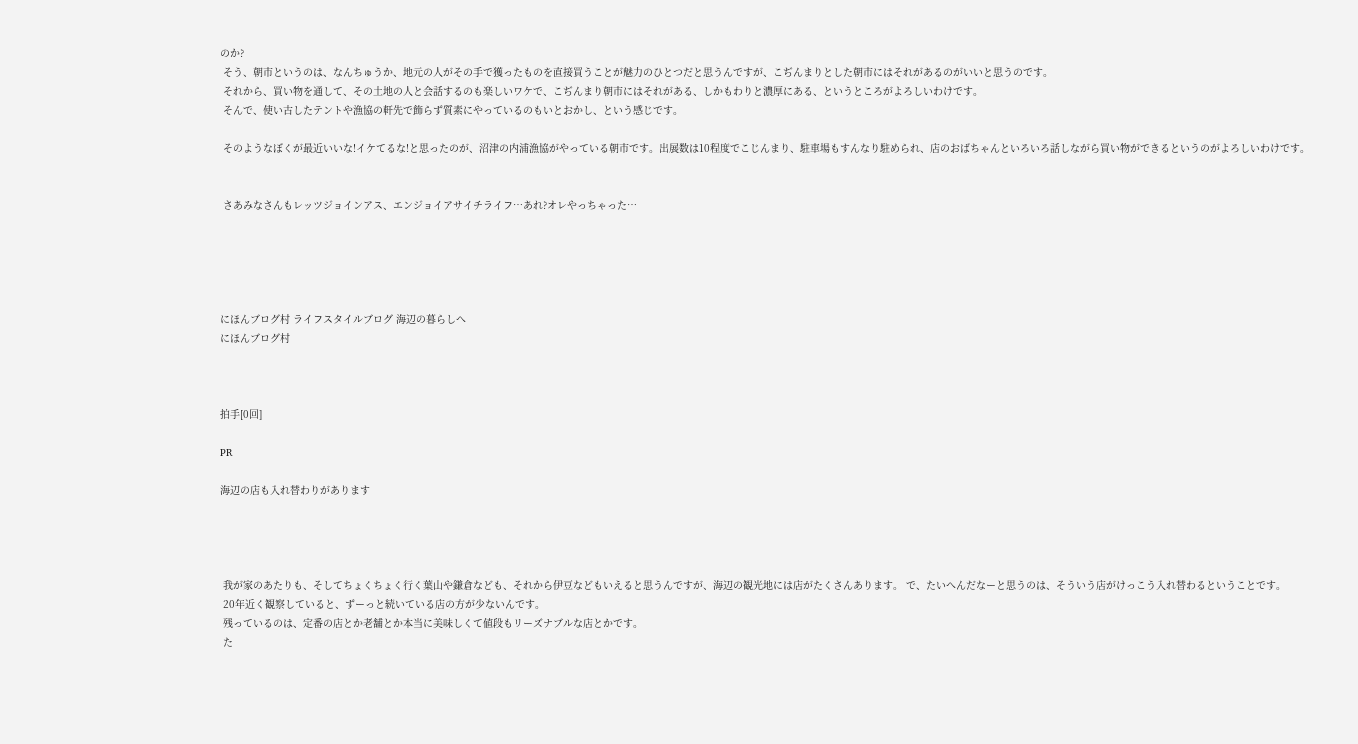のか?
 そう、朝市というのは、なんちゅうか、地元の人がその手で獲ったものを直接買うことが魅力のひとつだと思うんですが、こぢんまりとした朝市にはそれがあるのがいいと思うのです。
 それから、買い物を通して、その土地の人と会話するのも楽しいワケで、こぢんまり朝市にはそれがある、しかもわりと濃厚にある、というところがよろしいわけです。
 そんで、使い古したテントや漁協の軒先で飾らず質素にやっているのもいとおかし、という感じです。

 そのようなぼくが最近いいな!イケてるな!と思ったのが、沼津の内浦漁協がやっている朝市です。出展数は10程度でこじんまり、駐車場もすんなり駐められ、店のおばちゃんといろいろ話しながら買い物ができるというのがよろしいわけです。


 さあみなさんもレッツジョインアス、エンジョイアサイチライフ…あれ?オレやっちゃった…





にほんブログ村 ライフスタイルブログ 海辺の暮らしへ
にほんブログ村



拍手[0回]

PR

海辺の店も入れ替わりがあります




 我が家のあたりも、そしてちょくちょく行く葉山や鎌倉なども、それから伊豆などもいえると思うんですが、海辺の観光地には店がたくさんあります。 で、たいへんだなーと思うのは、そういう店がけっこう入れ替わるということです。
 20年近く観察していると、ずーっと続いている店の方が少ないんです。
 残っているのは、定番の店とか老舗とか本当に美味しくて値段もリーズナブルな店とかです。
 た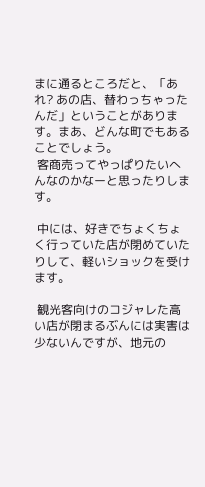まに通るところだと、「あれ? あの店、替わっちゃったんだ」ということがあります。まあ、どんな町でもあることでしょう。
 客商売ってやっぱりたいへんなのかなーと思ったりします。

 中には、好きでちょくちょく行っていた店が閉めていたりして、軽いショックを受けます。

 観光客向けのコジャレた高い店が閉まるぶんには実害は少ないんですが、地元の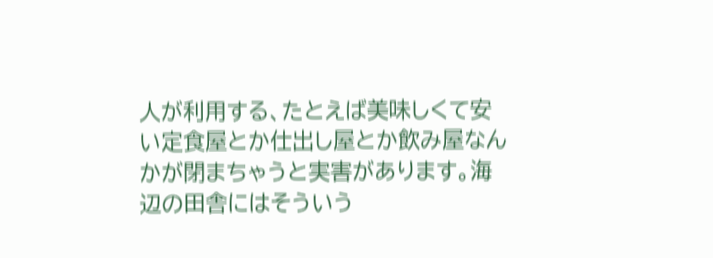人が利用する、たとえば美味しくて安い定食屋とか仕出し屋とか飲み屋なんかが閉まちゃうと実害があります。海辺の田舎にはそういう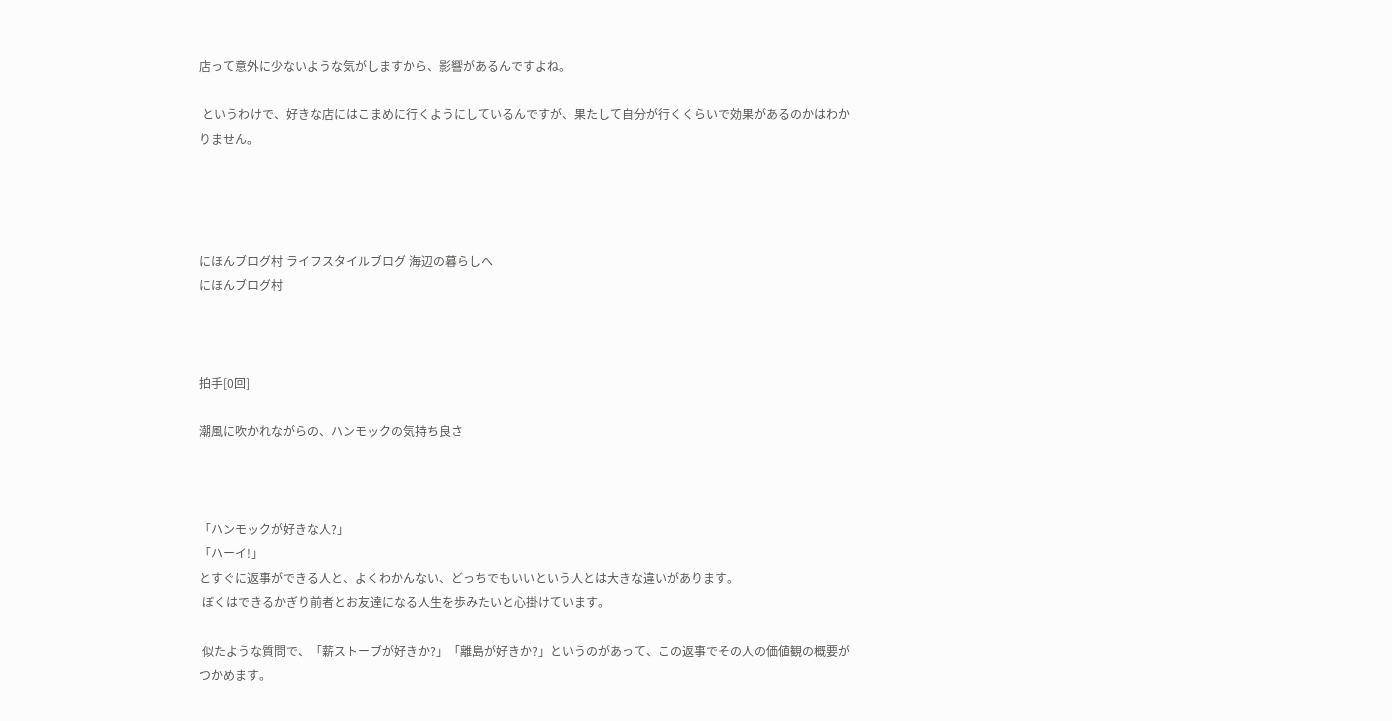店って意外に少ないような気がしますから、影響があるんですよね。

 というわけで、好きな店にはこまめに行くようにしているんですが、果たして自分が行くくらいで効果があるのかはわかりません。




にほんブログ村 ライフスタイルブログ 海辺の暮らしへ
にほんブログ村



拍手[0回]

潮風に吹かれながらの、ハンモックの気持ち良さ



「ハンモックが好きな人?」
「ハーイ!」
とすぐに返事ができる人と、よくわかんない、どっちでもいいという人とは大きな違いがあります。
 ぼくはできるかぎり前者とお友達になる人生を歩みたいと心掛けています。

 似たような質問で、「薪ストーブが好きか?」「離島が好きか?」というのがあって、この返事でその人の価値観の概要がつかめます。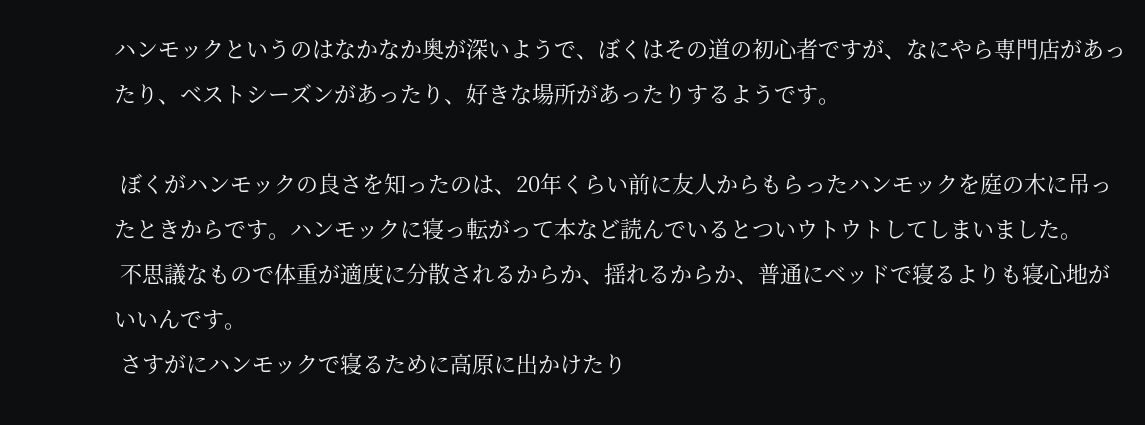ハンモックというのはなかなか奥が深いようで、ぼくはその道の初心者ですが、なにやら専門店があったり、ベストシーズンがあったり、好きな場所があったりするようです。

 ぼくがハンモックの良さを知ったのは、20年くらい前に友人からもらったハンモックを庭の木に吊ったときからです。ハンモックに寝っ転がって本など読んでいるとついウトウトしてしまいました。
 不思議なもので体重が適度に分散されるからか、揺れるからか、普通にベッドで寝るよりも寝心地がいいんです。
 さすがにハンモックで寝るために高原に出かけたり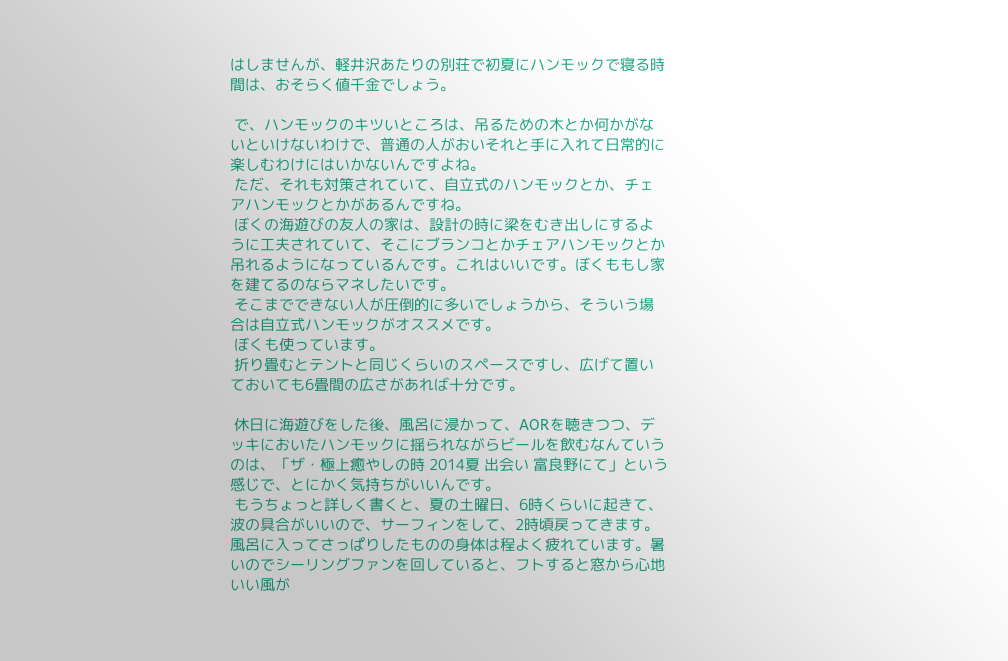はしませんが、軽井沢あたりの別荘で初夏にハンモックで寝る時間は、おそらく値千金でしょう。

 で、ハンモックのキツいところは、吊るための木とか何かがないといけないわけで、普通の人がおいそれと手に入れて日常的に楽しむわけにはいかないんですよね。
 ただ、それも対策されていて、自立式のハンモックとか、チェアハンモックとかがあるんですね。
 ぼくの海遊びの友人の家は、設計の時に梁をむき出しにするように工夫されていて、そこにブランコとかチェアハンモックとか吊れるようになっているんです。これはいいです。ぼくももし家を建てるのならマネしたいです。
 そこまでできない人が圧倒的に多いでしょうから、そういう場合は自立式ハンモックがオススメです。
 ぼくも使っています。
 折り畳むとテントと同じくらいのスペースですし、広げて置いておいても6畳間の広さがあれば十分です。

 休日に海遊びをした後、風呂に浸かって、AORを聴きつつ、デッキにおいたハンモックに揺られながらビールを飲むなんていうのは、「ザ・極上癒やしの時 2014夏 出会い 富良野にて」という感じで、とにかく気持ちがいいんです。
 もうちょっと詳しく書くと、夏の土曜日、6時くらいに起きて、波の具合がいいので、サーフィンをして、2時頃戻ってきます。風呂に入ってさっぱりしたものの身体は程よく疲れています。暑いのでシーリングファンを回していると、フトすると窓から心地いい風が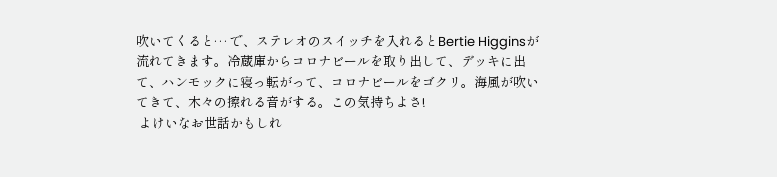吹いてくると… で、ステレオのスイッチを入れるとBertie Higginsが流れてきます。冷蔵庫からコロナビールを取り出して、デッキに出て、ハンモックに寝っ転がって、コロナビールをゴクリ。海風が吹いてきて、木々の擦れる音がする。この気持ちよさ!
 よけいなお世話かもしれ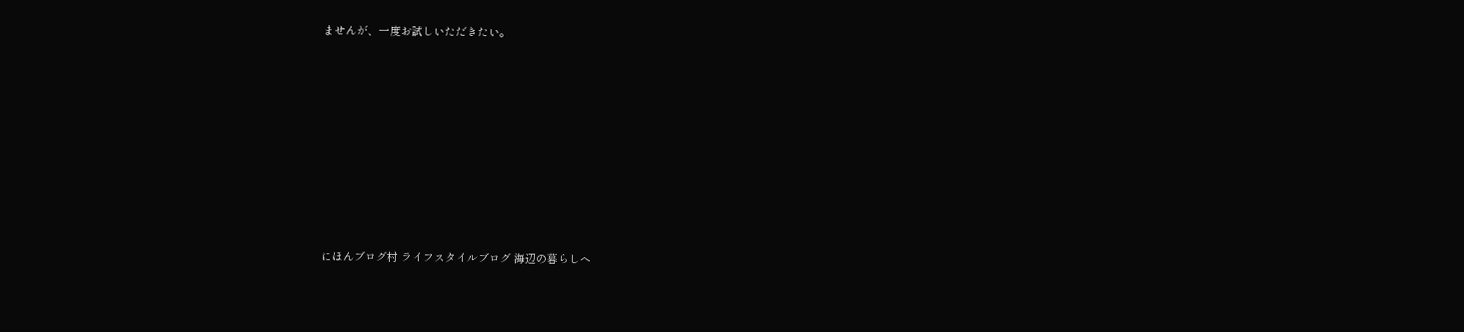ませんが、一度お試しいただきたい。










にほんブログ村 ライフスタイルブログ 海辺の暮らしへ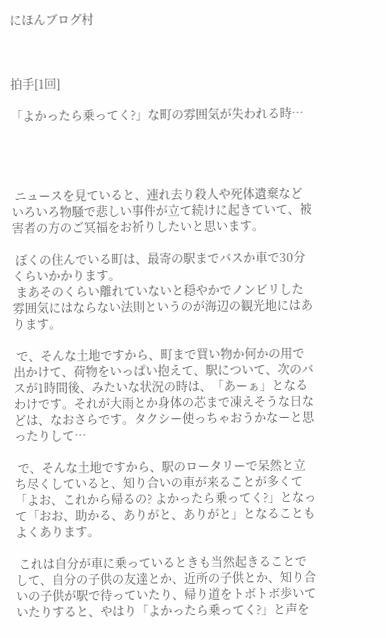にほんブログ村



拍手[1回]

「よかったら乗ってく?」な町の雰囲気が失われる時…




 ニュースを見ていると、連れ去り殺人や死体遺棄などいろいろ物騒で悲しい事件が立て続けに起きていて、被害者の方のご冥福をお祈りしたいと思います。

 ぼくの住んでいる町は、最寄の駅までバスか車で30分くらいかかります。
 まあそのくらい離れていないと穏やかでノンビリした雰囲気にはならない法則というのが海辺の観光地にはあります。

 で、そんな土地ですから、町まで買い物か何かの用で出かけて、荷物をいっぱい抱えて、駅について、次のバスが1時間後、みたいな状況の時は、「あーぁ」となるわけです。それが大雨とか身体の芯まで凍えそうな日などは、なおさらです。タクシー使っちゃおうかなーと思ったりして…

 で、そんな土地ですから、駅のロータリーで呆然と立ち尽くしていると、知り合いの車が来ることが多くて「よお、これから帰るの? よかったら乗ってく?」となって「おお、助かる、ありがと、ありがと」となることもよくあります。

 これは自分が車に乗っているときも当然起きることでして、自分の子供の友達とか、近所の子供とか、知り合いの子供が駅で待っていたり、帰り道をトボトボ歩いていたりすると、やはり「よかったら乗ってく?」と声を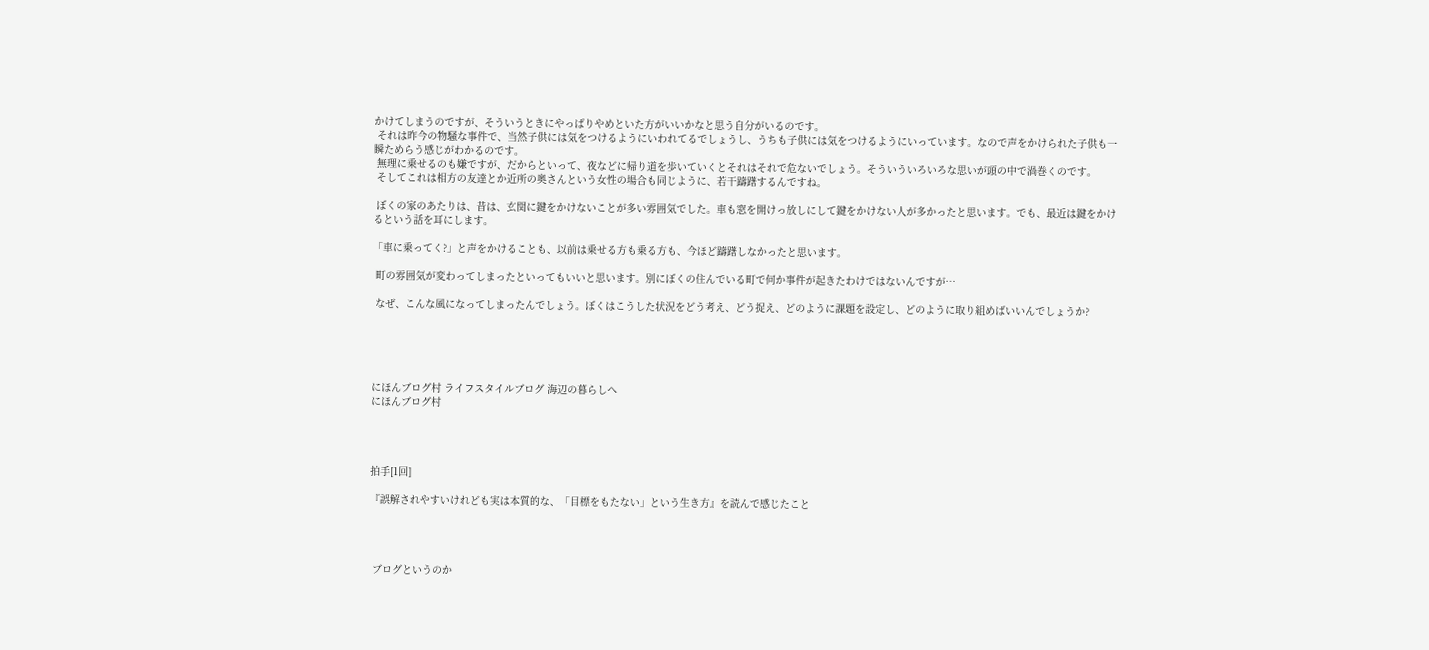かけてしまうのですが、そういうときにやっぱりやめといた方がいいかなと思う自分がいるのです。
 それは昨今の物騒な事件で、当然子供には気をつけるようにいわれてるでしょうし、うちも子供には気をつけるようにいっています。なので声をかけられた子供も一瞬ためらう感じがわかるのです。
 無理に乗せるのも嫌ですが、だからといって、夜などに帰り道を歩いていくとそれはそれで危ないでしょう。そういういろいろな思いが頭の中で渦巻くのです。
 そしてこれは相方の友達とか近所の奥さんという女性の場合も同じように、若干躊躇するんですね。

 ぼくの家のあたりは、昔は、玄関に鍵をかけないことが多い雰囲気でした。車も窓を開けっ放しにして鍵をかけない人が多かったと思います。でも、最近は鍵をかけるという話を耳にします。

「車に乗ってく?」と声をかけることも、以前は乗せる方も乗る方も、今ほど躊躇しなかったと思います。

 町の雰囲気が変わってしまったといってもいいと思います。別にぼくの住んでいる町で何か事件が起きたわけではないんですが…

 なぜ、こんな風になってしまったんでしょう。ぼくはこうした状況をどう考え、どう捉え、どのように課題を設定し、どのように取り組めばいいんでしょうか?





にほんブログ村 ライフスタイルブログ 海辺の暮らしへ
にほんブログ村




拍手[1回]

『誤解されやすいけれども実は本質的な、「目標をもたない」という生き方』を読んで感じたこと




 ブログというのか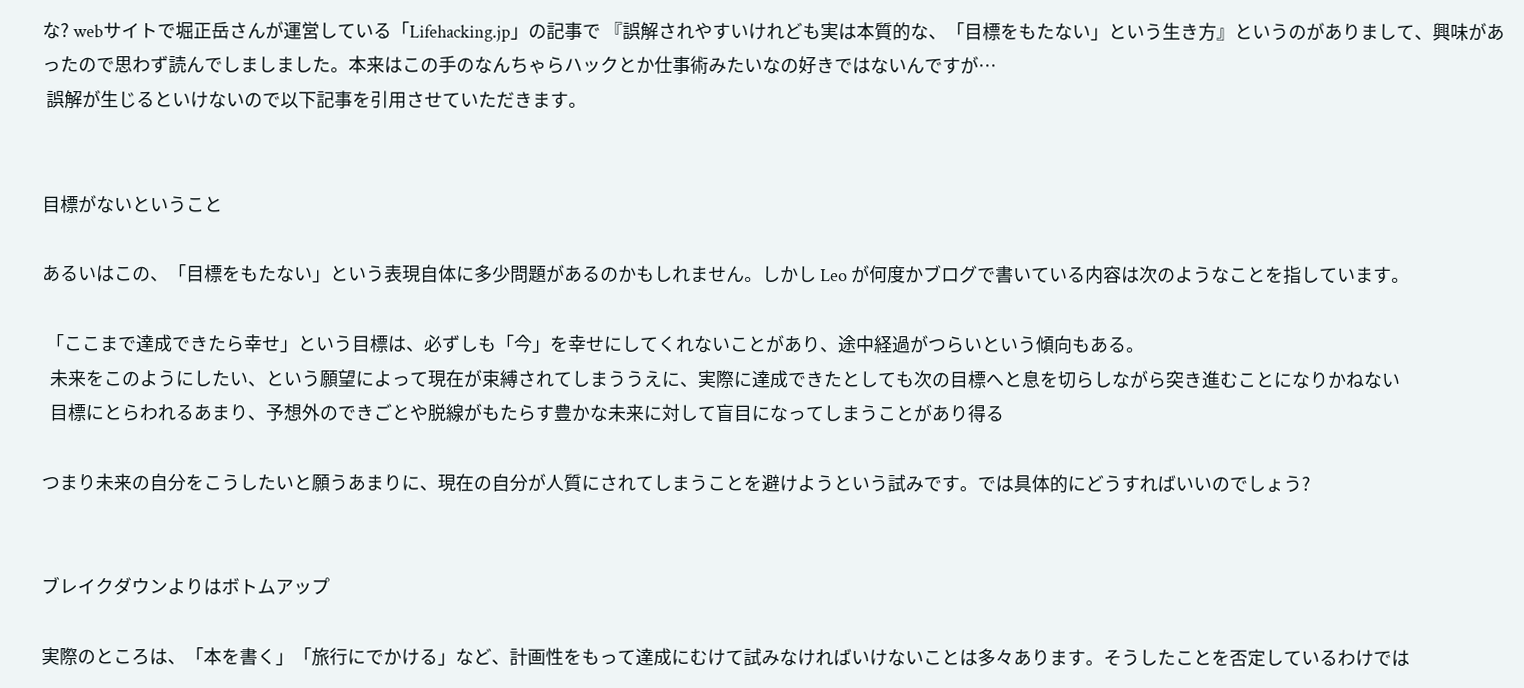な? webサイトで堀正岳さんが運営している「Lifehacking.jp」の記事で 『誤解されやすいけれども実は本質的な、「目標をもたない」という生き方』というのがありまして、興味があったので思わず読んでしましました。本来はこの手のなんちゃらハックとか仕事術みたいなの好きではないんですが…
 誤解が生じるといけないので以下記事を引用させていただきます。


目標がないということ

あるいはこの、「目標をもたない」という表現自体に多少問題があるのかもしれません。しかし Leo が何度かブログで書いている内容は次のようなことを指しています。

 「ここまで達成できたら幸せ」という目標は、必ずしも「今」を幸せにしてくれないことがあり、途中経過がつらいという傾向もある。
  未来をこのようにしたい、という願望によって現在が束縛されてしまううえに、実際に達成できたとしても次の目標へと息を切らしながら突き進むことになりかねない
  目標にとらわれるあまり、予想外のできごとや脱線がもたらす豊かな未来に対して盲目になってしまうことがあり得る

つまり未来の自分をこうしたいと願うあまりに、現在の自分が人質にされてしまうことを避けようという試みです。では具体的にどうすればいいのでしょう?


ブレイクダウンよりはボトムアップ

実際のところは、「本を書く」「旅行にでかける」など、計画性をもって達成にむけて試みなければいけないことは多々あります。そうしたことを否定しているわけでは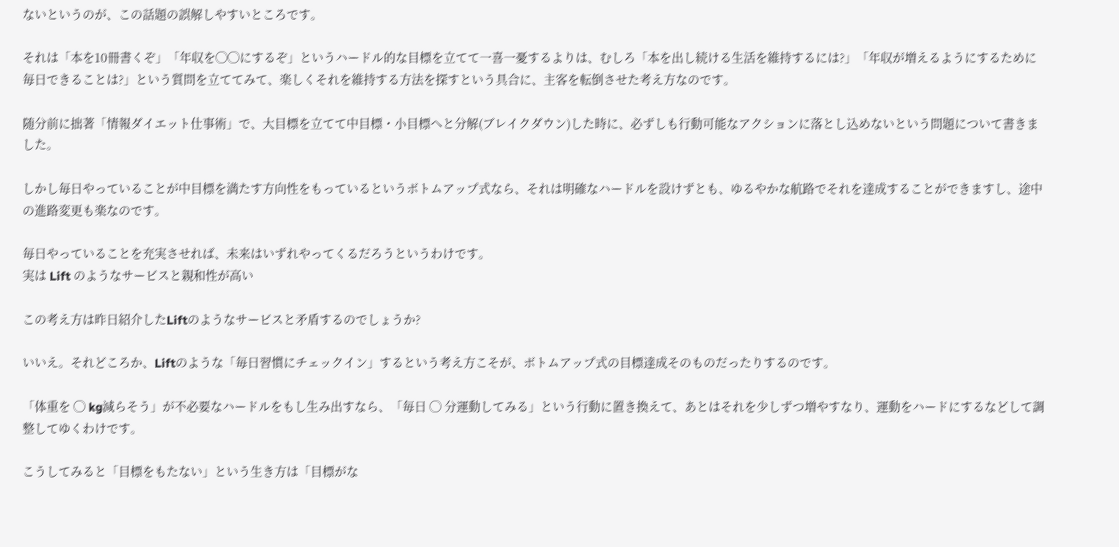ないというのが、この話題の誤解しやすいところです。

それは「本を10冊書くぞ」「年収を◯◯にするぞ」というハードル的な目標を立てて一喜一憂するよりは、むしろ「本を出し続ける生活を維持するには?」「年収が増えるようにするために毎日できることは?」という質問を立ててみて、楽しくそれを維持する方法を探すという具合に、主客を転倒させた考え方なのです。

随分前に拙著「情報ダイエット仕事術」で、大目標を立てて中目標・小目標へと分解(ブレイクダウン)した時に、必ずしも行動可能なアクションに落とし込めないという問題について書きました。

しかし毎日やっていることが中目標を満たす方向性をもっているというボトムアップ式なら、それは明確なハードルを設けずとも、ゆるやかな航路でそれを達成することができますし、途中の進路変更も楽なのです。

毎日やっていることを充実させれば、未来はいずれやってくるだろうというわけです。
実は Lift のようなサービスと親和性が高い

この考え方は昨日紹介したLiftのようなサービスと矛盾するのでしょうか?

いいえ。それどころか、Liftのような「毎日習慣にチェックイン」するという考え方こそが、ボトムアップ式の目標達成そのものだったりするのです。

「体重を ◯ kg減らそう」が不必要なハードルをもし生み出すなら、「毎日 ◯ 分運動してみる」という行動に置き換えて、あとはそれを少しずつ増やすなり、運動をハードにするなどして調整してゆくわけです。

こうしてみると「目標をもたない」という生き方は「目標がな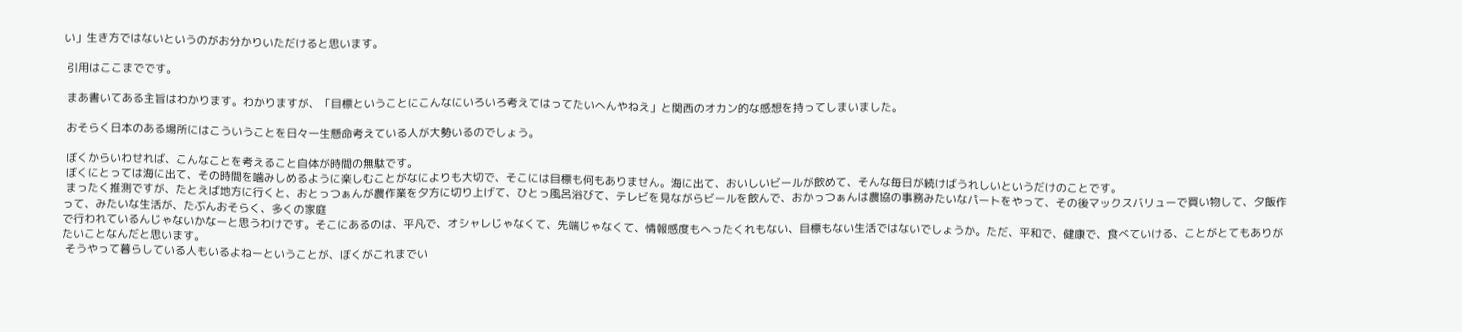い」生き方ではないというのがお分かりいただけると思います。

 引用はここまでです。

 まあ書いてある主旨はわかります。わかりますが、「目標ということにこんなにいろいろ考えてはってたいへんやねえ」と関西のオカン的な感想を持ってしまいました。

 おそらく日本のある場所にはこういうことを日々一生懸命考えている人が大勢いるのでしょう。

 ぼくからいわせれば、こんなことを考えること自体が時間の無駄です。
 ぼくにとっては海に出て、その時間を噛みしめるように楽しむことがなによりも大切で、そこには目標も何もありません。海に出て、おいしいビールが飲めて、そんな毎日が続けばうれしいというだけのことです。
 まったく推測ですが、たとえば地方に行くと、おとっつぁんが農作業を夕方に切り上げて、ひとっ風呂浴びて、テレビを見ながらビールを飲んで、おかっつぁんは農協の事務みたいなパートをやって、その後マックスバリューで買い物して、夕飯作って、みたいな生活が、たぶんおそらく、多くの家庭
で行われているんじゃないかなーと思うわけです。そこにあるのは、平凡で、オシャレじゃなくて、先端じゃなくて、情報感度もへったくれもない、目標もない生活ではないでしょうか。ただ、平和で、健康で、食べていける、ことがとてもありがたいことなんだと思います。
 そうやって暮らしている人もいるよねーということが、ぼくがこれまでい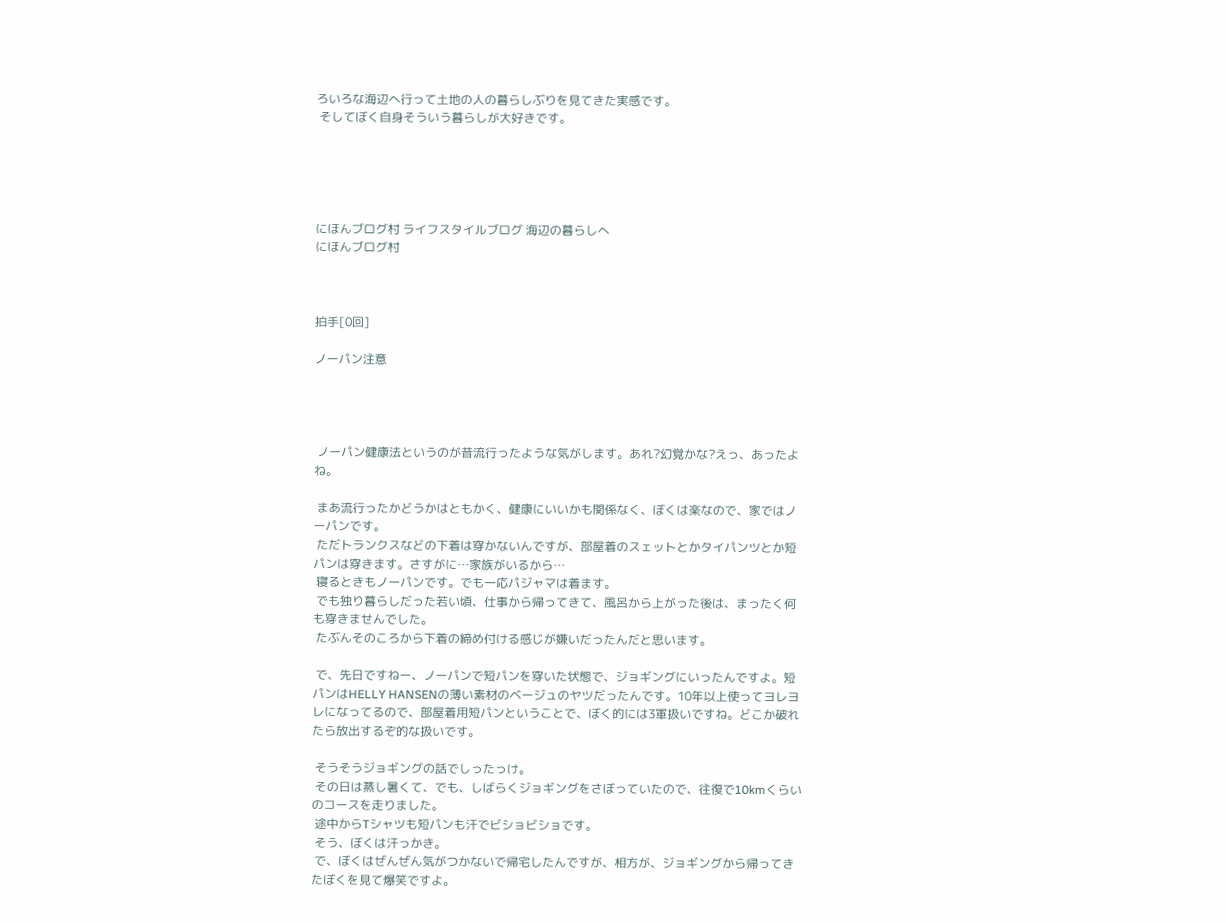ろいろな海辺へ行って土地の人の暮らしぶりを見てきた実感です。
 そしてぼく自身そういう暮らしが大好きです。





にほんブログ村 ライフスタイルブログ 海辺の暮らしへ
にほんブログ村



拍手[0回]

ノーパン注意




 ノーパン健康法というのが昔流行ったような気がします。あれ?幻覚かな?えっ、あったよね。

 まあ流行ったかどうかはともかく、健康にいいかも関係なく、ぼくは楽なので、家ではノーパンです。
 ただトランクスなどの下着は穿かないんですが、部屋着のスェットとかタイパンツとか短パンは穿きます。さすがに…家族がいるから…
 寝るときもノーパンです。でも一応パジャマは着ます。
 でも独り暮らしだった若い頃、仕事から帰ってきて、風呂から上がった後は、まったく何も穿きませんでした。
 たぶんそのころから下着の締め付ける感じが嫌いだったんだと思います。

 で、先日ですねー、ノーパンで短パンを穿いた状態で、ジョギングにいったんですよ。短パンはHELLY HANSENの薄い素材のベージュのヤツだったんです。10年以上使ってヨレヨレになってるので、部屋着用短パンということで、ぼく的には3軍扱いですね。どこか破れたら放出するぞ的な扱いです。

 そうそうジョギングの話でしったっけ。
 その日は蒸し暑くて、でも、しばらくジョギングをさぼっていたので、往復で10kmくらいのコースを走りました。
 途中からTシャツも短パンも汗でビショビショです。
 そう、ぼくは汗っかき。
 で、ぼくはぜんぜん気がつかないで帰宅したんですが、相方が、ジョギングから帰ってきたぼくを見て爆笑ですよ。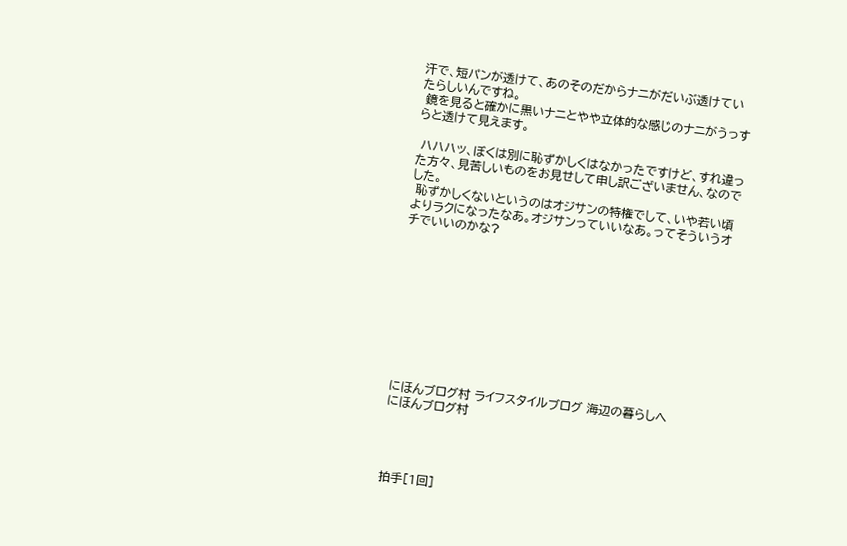汗で、短パンが透けて、あのそのだからナニがだいぶ透けていたらしいんですね。
 鏡を見ると確かに黒いナニとやや立体的な感じのナニがうっすらと透けて見えます。

 ハハハッ、ぼくは別に恥ずかしくはなかったですけど、すれ違った方々、見苦しいものをお見せして申し訳ございません、なのでした。
 恥ずかしくないというのはオジサンの特権でして、いや若い頃よりラクになったなあ。オジサンっていいなあ。ってそういうオチでいいのかな?










にほんブログ村 ライフスタイルブログ 海辺の暮らしへ
にほんブログ村




拍手[1回]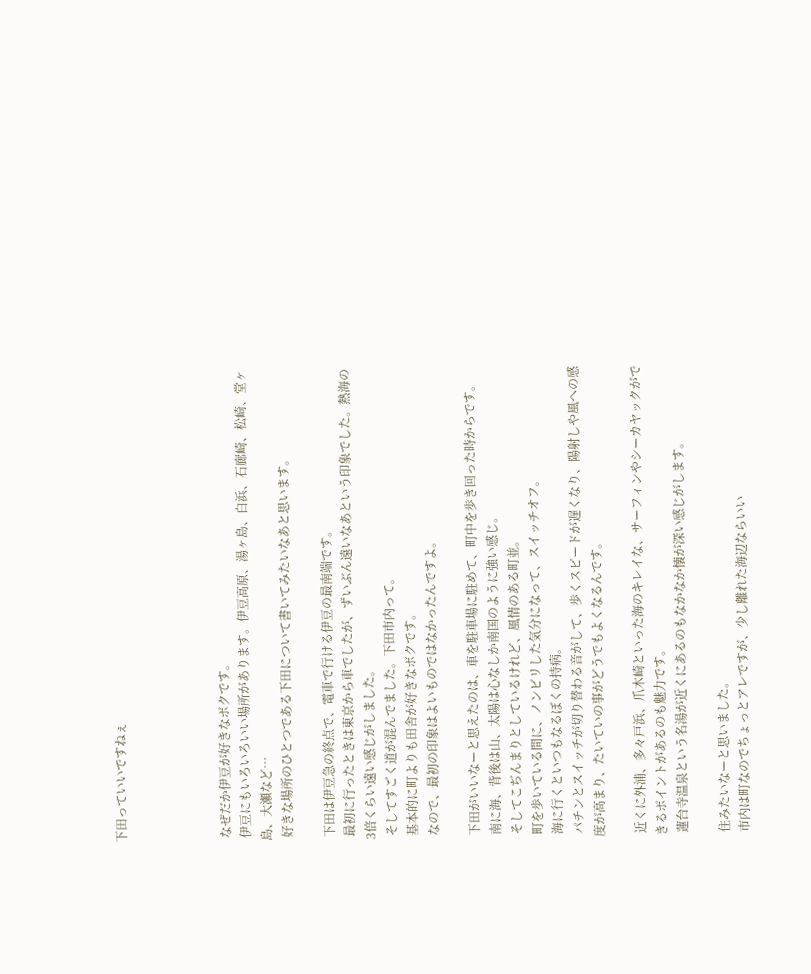下田っていいですねぇ




 なぜだか伊豆が好きなボクです。
 伊豆にもいろいろいい場所があります。伊豆高原、湯ヶ島、白浜、石廊崎、松崎、堂ヶ島、大瀬など…
 好きな場所のひとつである下田について書いてみたいなあと思います。

 下田は伊豆急の終点で、電車で行ける伊豆の最南端です。
 最初に行ったときは東京から車でしたが、ずいぶん遠いなあという印象でした。熱海の3倍くらい遠い感じがしました。
 そしてすごく道が混んでました。下田市内って。
 基本的に町よりも田舎が好きなボクです。
 なので、最初の印象はよいものではなかったんですよ。

 下田がいいなーと思えたのは、車を駐車場に駐めて、町中を歩き回った時からです。
 南に海、背後は山、太陽は心なしか南国のように強い感じ。
 そしてこぢんまりとしているけれど、風情のある町並。
 町を歩いている間に、ノンビリした気分になって、スイッチオフ。
 海に行くといつもなるぼくの持病。
 パチンとスイッチが切り替わる音がして、歩くスピードが遅くなり、陽射しや風への感度が高まり、たいていの事がどうでもよくなるんです。

 近くに外浦、多々戸浜、爪木崎といった海のキレイな、サーフィンやシーカヤックができるポイントがあるのも魅力です。
 蓮台寺温泉という名湯が近くにあるのもなかなか懐が深い感じがします。

 住みたいなーと思いました。
 市内は町なのでちょっとアレですが、少し離れた海辺ならいい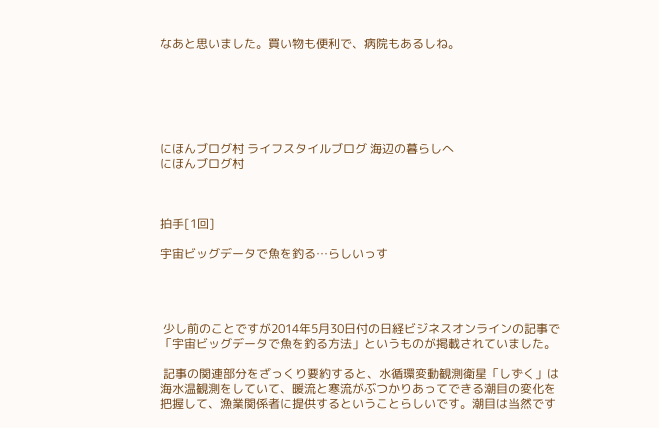なあと思いました。買い物も便利で、病院もあるしね。






にほんブログ村 ライフスタイルブログ 海辺の暮らしへ
にほんブログ村



拍手[1回]

宇宙ビッグデータで魚を釣る…らしいっす




 少し前のことですが2014年5月30日付の日経ビジネスオンラインの記事で「宇宙ビッグデータで魚を釣る方法」というものが掲載されていました。

 記事の関連部分をざっくり要約すると、水循環変動観測衛星「しずく」は海水温観測をしていて、暖流と寒流がぶつかりあってできる潮目の変化を把握して、漁業関係者に提供するということらしいです。潮目は当然です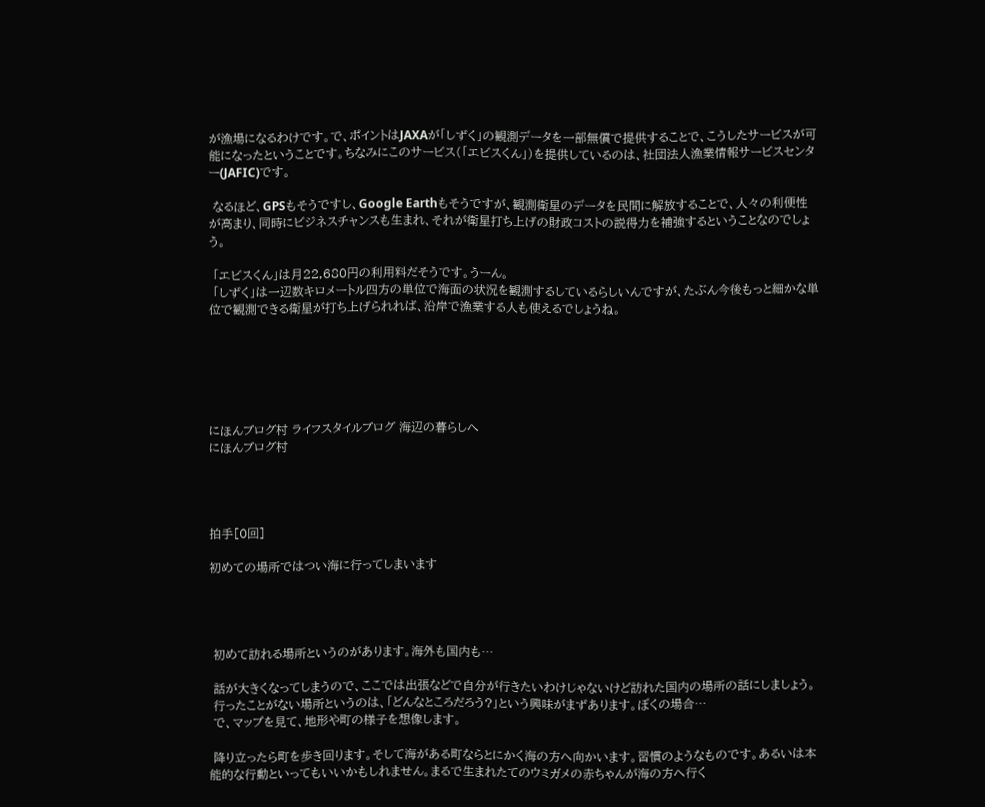が漁場になるわけです。で、ポイントはJAXAが「しずく」の観測データを一部無償で提供することで、こうしたサービスが可能になったということです。ちなみにこのサービス(「エビスくん」)を提供しているのは、社団法人漁業情報サービスセンター(JAFIC)です。

 なるほど、GPSもそうですし、Google Earthもそうですが、観測衛星のデータを民間に解放することで、人々の利便性が高まり、同時にビジネスチャンスも生まれ、それが衛星打ち上げの財政コストの説得力を補強するということなのでしょう。

 「エビスくん」は月22,680円の利用料だそうです。うーん。
 「しずく」は一辺数キロメートル四方の単位で海面の状況を観測するしているらしいんですが、たぶん今後もっと細かな単位で観測できる衛星が打ち上げられれば、沿岸で漁業する人も使えるでしょうね。






にほんブログ村 ライフスタイルブログ 海辺の暮らしへ
にほんブログ村




拍手[0回]

初めての場所ではつい海に行ってしまいます




 初めて訪れる場所というのがあります。海外も国内も…

 話が大きくなってしまうので、ここでは出張などで自分が行きたいわけじゃないけど訪れた国内の場所の話にしましょう。
 行ったことがない場所というのは、「どんなところだろう?」という興味がまずあります。ぼくの場合…
 で、マップを見て、地形や町の様子を想像します。

 降り立ったら町を歩き回ります。そして海がある町ならとにかく海の方へ向かいます。習慣のようなものです。あるいは本能的な行動といってもいいかもしれません。まるで生まれたてのウミガメの赤ちゃんが海の方へ行く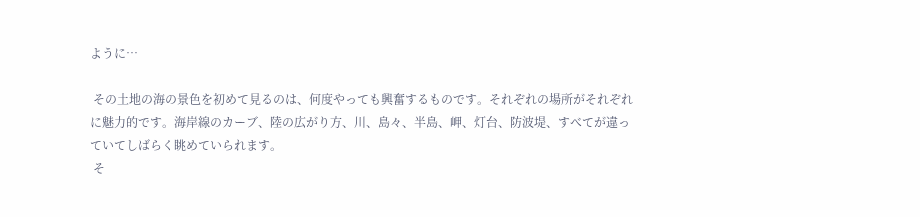ように…

 その土地の海の景色を初めて見るのは、何度やっても興奮するものです。それぞれの場所がそれぞれに魅力的です。海岸線のカーブ、陸の広がり方、川、島々、半島、岬、灯台、防波堤、すべてが違っていてしばらく眺めていられます。
 そ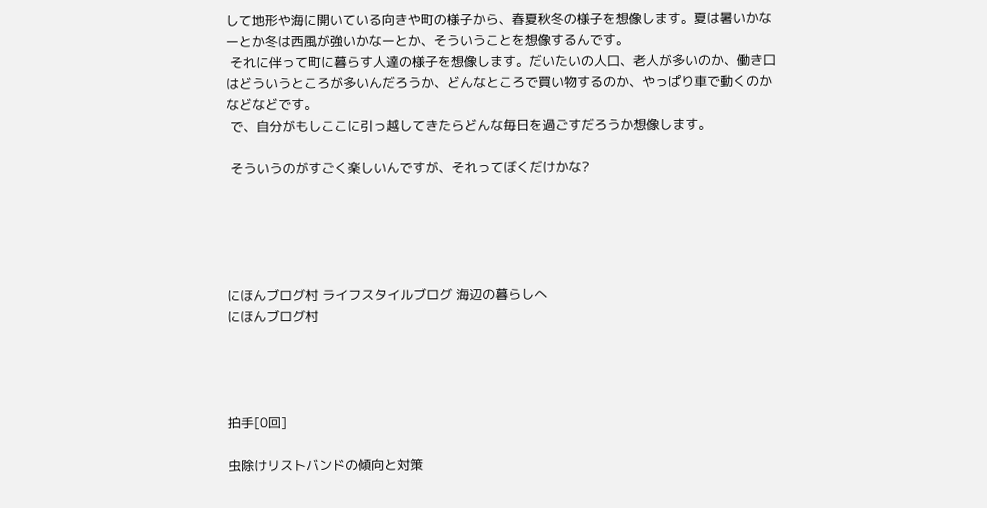して地形や海に開いている向きや町の様子から、春夏秋冬の様子を想像します。夏は暑いかなーとか冬は西風が強いかなーとか、そういうことを想像するんです。
 それに伴って町に暮らす人達の様子を想像します。だいたいの人口、老人が多いのか、働き口はどういうところが多いんだろうか、どんなところで買い物するのか、やっぱり車で動くのかなどなどです。
 で、自分がもしここに引っ越してきたらどんな毎日を過ごすだろうか想像します。

 そういうのがすごく楽しいんですが、それってぼくだけかな?





にほんブログ村 ライフスタイルブログ 海辺の暮らしへ
にほんブログ村




拍手[0回]

虫除けリストバンドの傾向と対策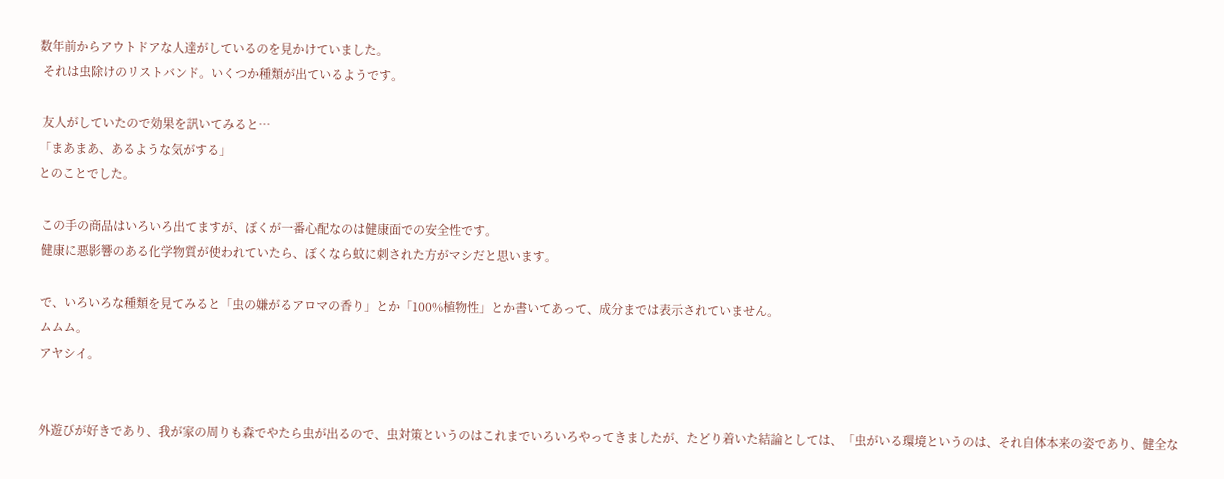数年前からアウトドアな人達がしているのを見かけていました。
 それは虫除けのリストバンド。いくつか種類が出ているようです。

 友人がしていたので効果を訊いてみると…
「まあまあ、あるような気がする」
とのことでした。

 この手の商品はいろいろ出てますが、ぼくが一番心配なのは健康面での安全性です。
 健康に悪影響のある化学物質が使われていたら、ぼくなら蚊に刺された方がマシだと思います。

 で、いろいろな種類を見てみると「虫の嫌がるアロマの香り」とか「100%植物性」とか書いてあって、成分までは表示されていません。
 ムムム。
 アヤシイ。


 外遊びが好きであり、我が家の周りも森でやたら虫が出るので、虫対策というのはこれまでいろいろやってきましたが、たどり着いた結論としては、「虫がいる環境というのは、それ自体本来の姿であり、健全な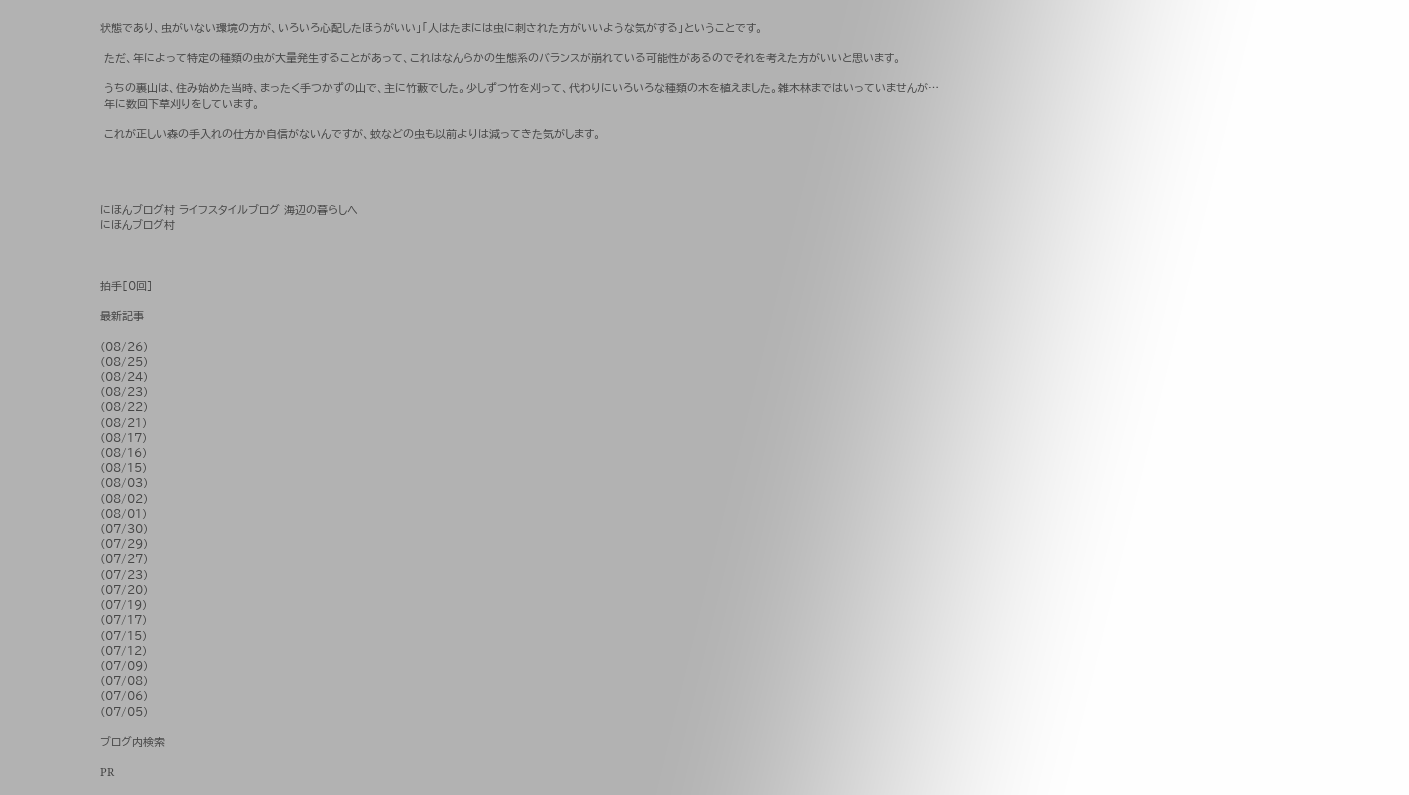状態であり、虫がいない環境の方が、いろいろ心配したほうがいい」「人はたまには虫に刺された方がいいような気がする」ということです。

 ただ、年によって特定の種類の虫が大量発生することがあって、これはなんらかの生態系のバランスが崩れている可能性があるのでそれを考えた方がいいと思います。

 うちの裏山は、住み始めた当時、まったく手つかずの山で、主に竹藪でした。少しずつ竹を刈って、代わりにいろいろな種類の木を植えました。雑木林まではいっていませんが…
 年に数回下草刈りをしています。

 これが正しい森の手入れの仕方か自信がないんですが、蚊などの虫も以前よりは減ってきた気がします。




にほんブログ村 ライフスタイルブログ 海辺の暮らしへ
にほんブログ村



拍手[0回]

最新記事

(08/26)
(08/25)
(08/24)
(08/23)
(08/22)
(08/21)
(08/17)
(08/16)
(08/15)
(08/03)
(08/02)
(08/01)
(07/30)
(07/29)
(07/27)
(07/23)
(07/20)
(07/19)
(07/17)
(07/15)
(07/12)
(07/09)
(07/08)
(07/06)
(07/05)

ブログ内検索

PR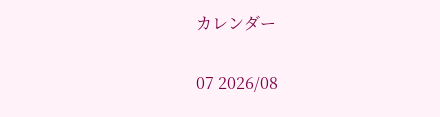カレンダー

07 2026/08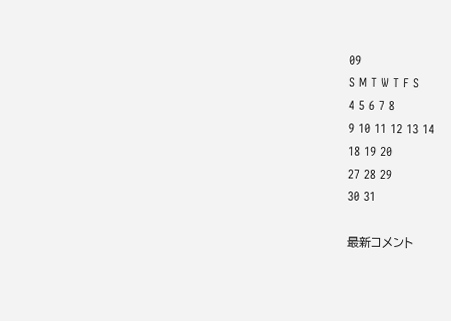09
S M T W T F S
4 5 6 7 8
9 10 11 12 13 14
18 19 20
27 28 29
30 31

最新コメント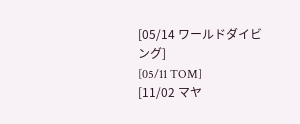[05/14 ワールドダイビング]
[05/11 TOM]
[11/02 マヤ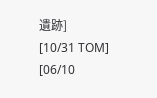遺跡]
[10/31 TOM]
[06/10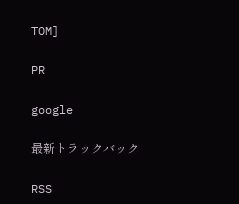TOM]

PR

google

最新トラックバック

RSS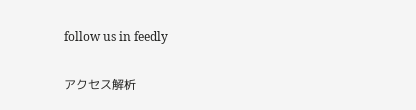follow us in feedly

アクセス解析